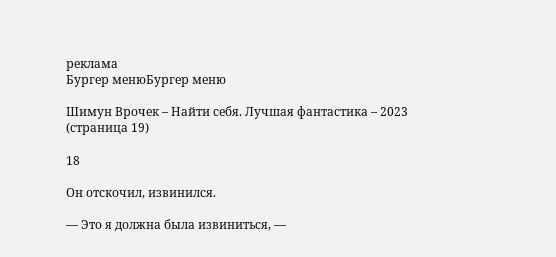реклама
Бургер менюБургер меню

Шимун Врочек – Найти себя. Лучшая фантастика – 2023 (страница 19)

18

Он отскочил, извинился.

— Это я должна была извиниться, —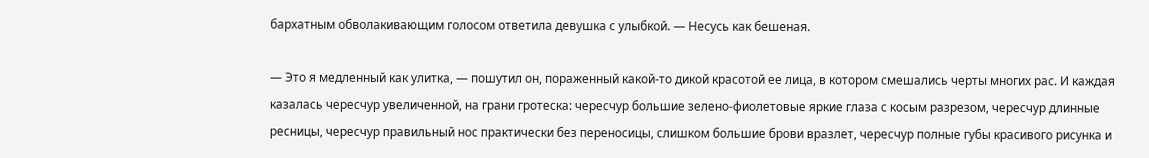бархатным обволакивающим голосом ответила девушка с улыбкой. — Несусь как бешеная.

— Это я медленный как улитка, — пошутил он, пораженный какой-то дикой красотой ее лица, в котором смешались черты многих рас. И каждая казалась чересчур увеличенной, на грани гротеска: чересчур большие зелено-фиолетовые яркие глаза с косым разрезом, чересчур длинные ресницы, чересчур правильный нос практически без переносицы, слишком большие брови вразлет, чересчур полные губы красивого рисунка и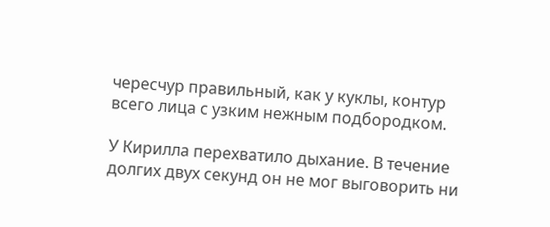чересчур правильный, как у куклы, контур всего лица с узким нежным подбородком.

У Кирилла перехватило дыхание. В течение долгих двух секунд он не мог выговорить ни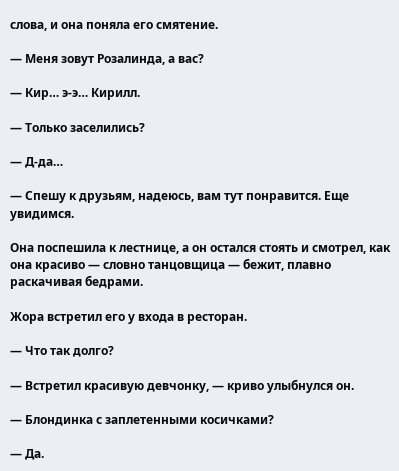слова, и она поняла его смятение.

— Меня зовут Розалинда, а вас?

— Кир… э-э… Кирилл.

— Только заселились?

— Д-да…

— Спешу к друзьям, надеюсь, вам тут понравится. Еще увидимся.

Она поспешила к лестнице, а он остался стоять и смотрел, как она красиво — словно танцовщица — бежит, плавно раскачивая бедрами.

Жора встретил его у входа в ресторан.

— Что так долго?

— Встретил красивую девчонку, — криво улыбнулся он.

— Блондинка с заплетенными косичками?

— Да.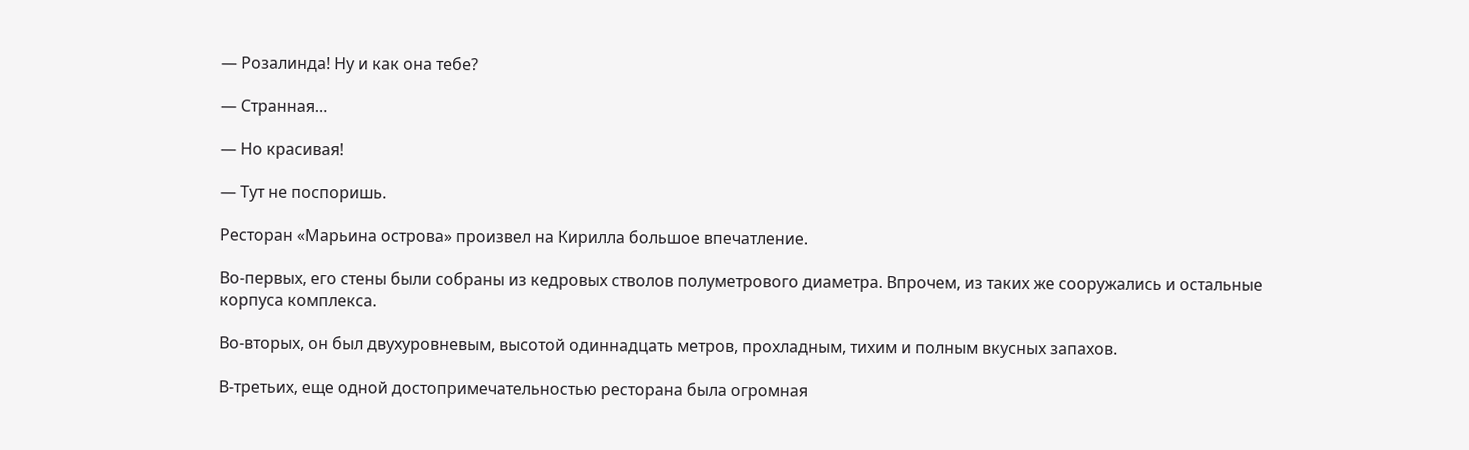— Розалинда! Ну и как она тебе?

— Странная…

— Но красивая!

— Тут не поспоришь.

Ресторан «Марьина острова» произвел на Кирилла большое впечатление.

Во-первых, его стены были собраны из кедровых стволов полуметрового диаметра. Впрочем, из таких же сооружались и остальные корпуса комплекса.

Во-вторых, он был двухуровневым, высотой одиннадцать метров, прохладным, тихим и полным вкусных запахов.

В-третьих, еще одной достопримечательностью ресторана была огромная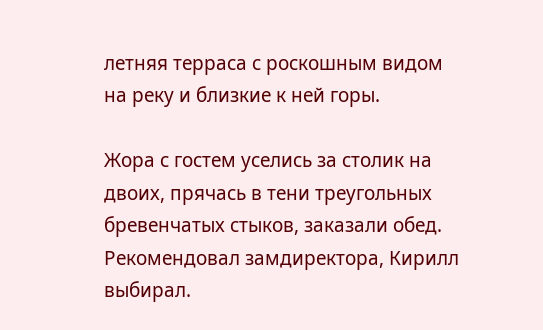летняя терраса с роскошным видом на реку и близкие к ней горы.

Жора с гостем уселись за столик на двоих, прячась в тени треугольных бревенчатых стыков, заказали обед. Рекомендовал замдиректора, Кирилл выбирал.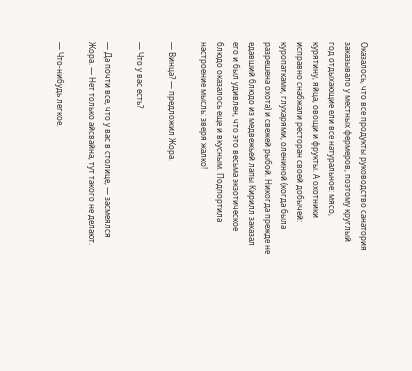Оказалось, что все продукты руководство санатория заказывало у местных фермеров, поэтому круглый год отдыхающие ели все натуральное: мясо, курятину, яйца, овощи и фрукты. А охотники исправно снабжали ресторан своей добычей: куропатками, глухарями, олениной (когда была разрешена охота) и свежей рыбой. Никогда прежде не едавший блюдо из медвежьей лапы Кирилл заказал его и был удивлен, что это весьма экзотическое блюдо оказалось еще и вкусным. Подпортила настроение мысль: зверя жалко!

— Винца? — предложил Жора.

— Что у вас есть?

— Да почти все, что у вас в столице, — засмеялся Жора. — Нет только айсвайна, тут такого не делают.

— Что-нибудь легкое.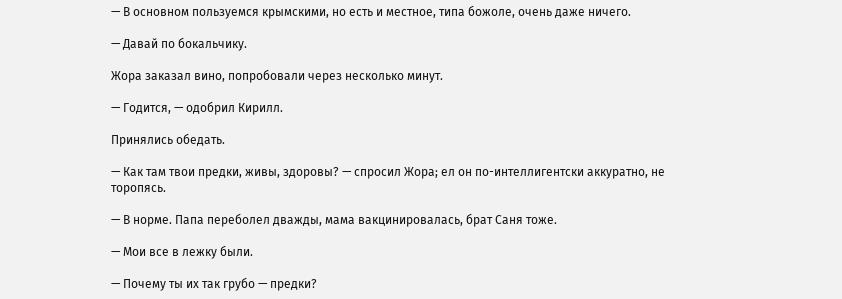— В основном пользуемся крымскими, но есть и местное, типа божоле, очень даже ничего.

— Давай по бокальчику.

Жора заказал вино, попробовали через несколько минут.

— Годится, — одобрил Кирилл.

Принялись обедать.

— Как там твои предки, живы, здоровы? — спросил Жора; ел он по-интеллигентски аккуратно, не торопясь.

— В норме. Папа переболел дважды, мама вакцинировалась, брат Саня тоже.

— Мои все в лежку были.

— Почему ты их так грубо — предки?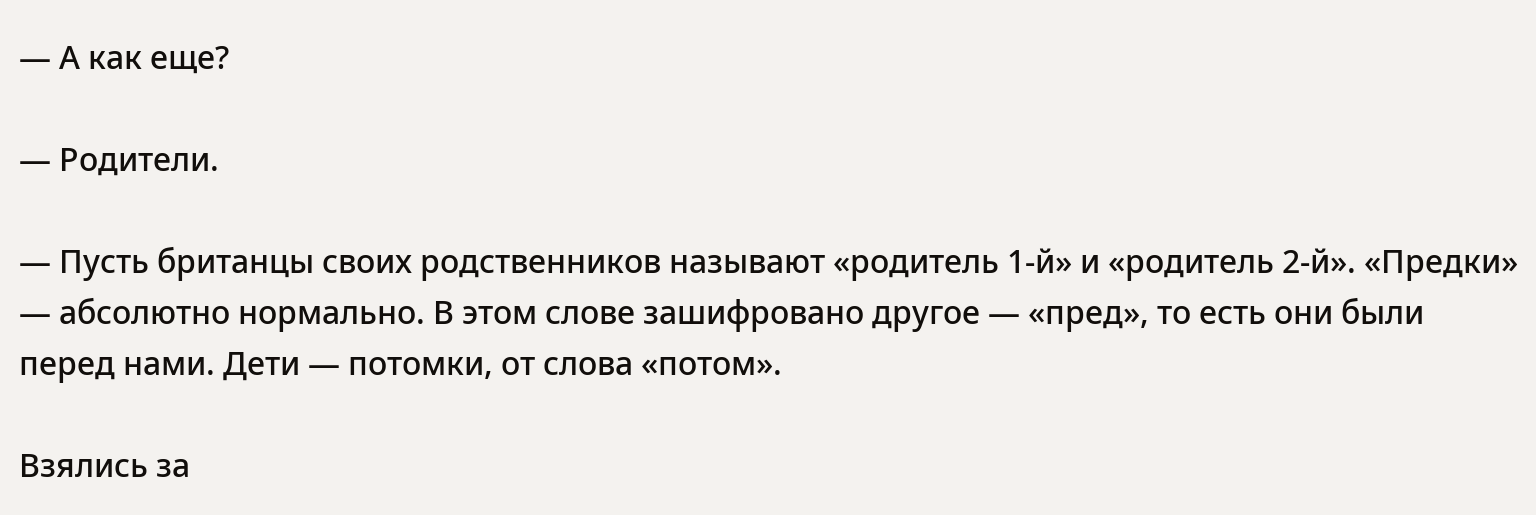— А как еще?

— Родители.

— Пусть британцы своих родственников называют «родитель 1-й» и «родитель 2-й». «Предки» — абсолютно нормально. В этом слове зашифровано другое — «пред», то есть они были перед нами. Дети — потомки, от слова «потом».

Взялись за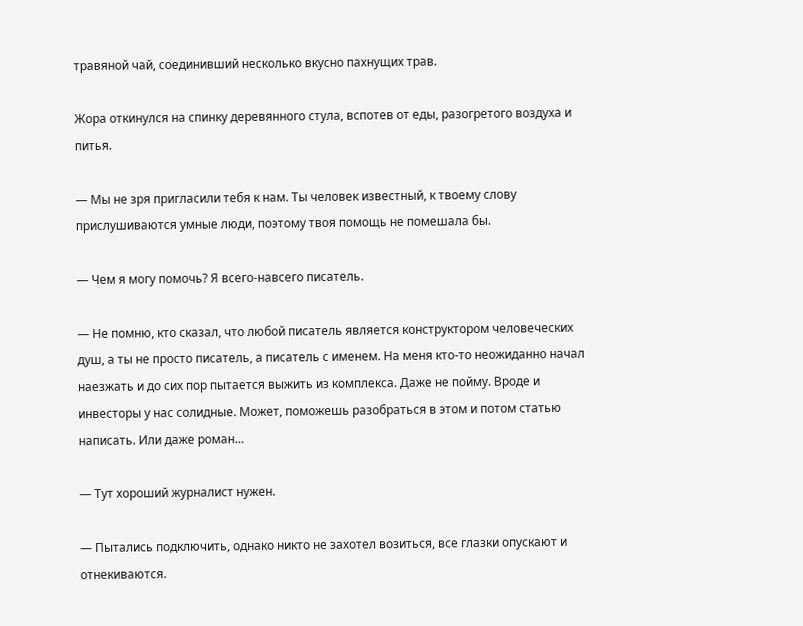травяной чай, соединивший несколько вкусно пахнущих трав.

Жора откинулся на спинку деревянного стула, вспотев от еды, разогретого воздуха и питья.

— Мы не зря пригласили тебя к нам. Ты человек известный, к твоему слову прислушиваются умные люди, поэтому твоя помощь не помешала бы.

— Чем я могу помочь? Я всего-навсего писатель.

— Не помню, кто сказал, что любой писатель является конструктором человеческих душ, а ты не просто писатель, а писатель с именем. На меня кто-то неожиданно начал наезжать и до сих пор пытается выжить из комплекса. Даже не пойму. Вроде и инвесторы у нас солидные. Может, поможешь разобраться в этом и потом статью написать. Или даже роман…

— Тут хороший журналист нужен.

— Пытались подключить, однако никто не захотел возиться, все глазки опускают и отнекиваются.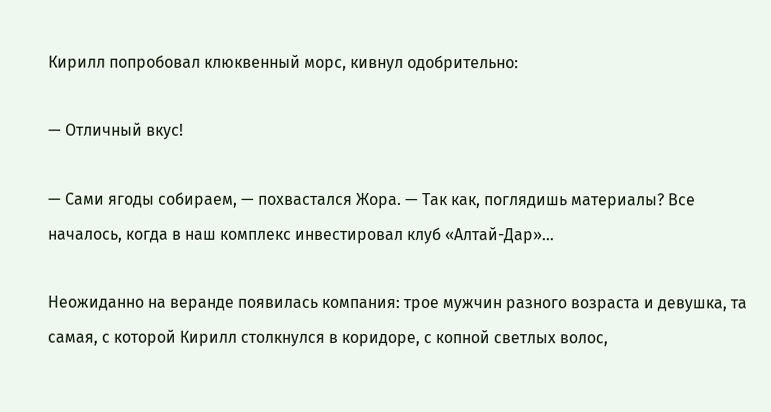Кирилл попробовал клюквенный морс, кивнул одобрительно:

— Отличный вкус!

— Сами ягоды собираем, — похвастался Жора. — Так как, поглядишь материалы? Все началось, когда в наш комплекс инвестировал клуб «Алтай-Дар»…

Неожиданно на веранде появилась компания: трое мужчин разного возраста и девушка, та самая, с которой Кирилл столкнулся в коридоре, с копной светлых волос,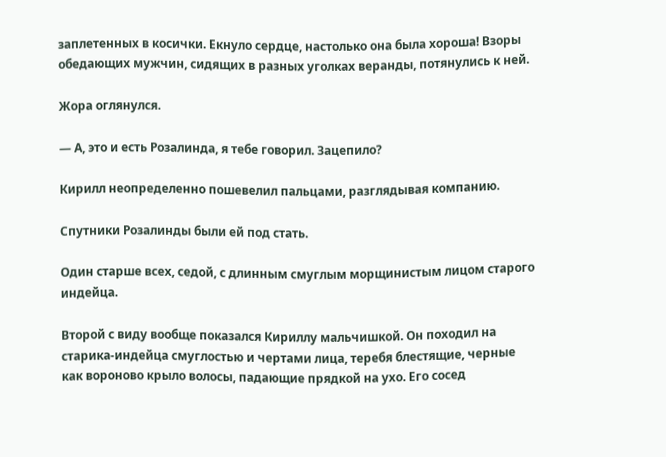заплетенных в косички. Екнуло сердце, настолько она была хороша! Взоры обедающих мужчин, сидящих в разных уголках веранды, потянулись к ней.

Жора оглянулся.

— А, это и есть Розалинда, я тебе говорил. Зацепило?

Кирилл неопределенно пошевелил пальцами, разглядывая компанию.

Спутники Розалинды были ей под стать.

Один старше всех, седой, с длинным смуглым морщинистым лицом старого индейца.

Второй с виду вообще показался Кириллу мальчишкой. Он походил на старика-индейца смуглостью и чертами лица, теребя блестящие, черные как вороново крыло волосы, падающие прядкой на ухо. Его сосед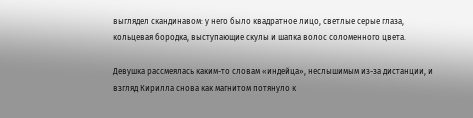выглядел скандинавом: у него было квадратное лицо, светлые серые глаза, кольцевая бородка, выступающие скулы и шапка волос соломенного цвета.

Девушка рассмеялась каким-то словам «индейца», неслышимым из-за дистанции, и взгляд Кирилла снова как магнитом потянуло к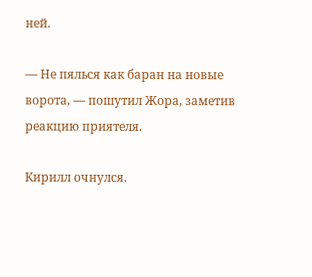ней.

— Не пялься как баран на новые ворота, — пошутил Жора, заметив реакцию приятеля.

Кирилл очнулся.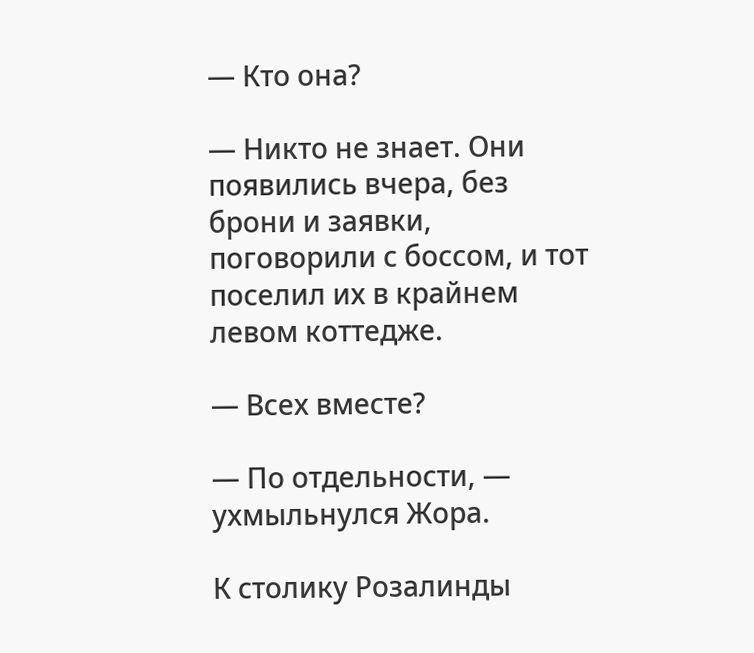— Кто она?

— Никто не знает. Они появились вчера, без брони и заявки, поговорили с боссом, и тот поселил их в крайнем левом коттедже.

— Всех вместе?

— По отдельности, — ухмыльнулся Жора.

К столику Розалинды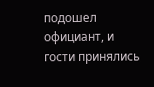подошел официант, и гости принялись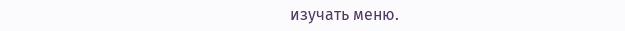изучать меню.